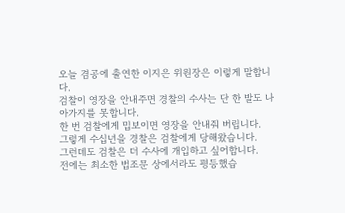오늘 겸공에 출연한 이지은 위원장은 이렇게 말합니다.
검찰이 영장을 안내주면 경찰의 수사는 단 한 발도 나아가지를 못합니다.
한 번 검찰에게 밉보이면 영장을 안내줘 버립니다.
그렇게 수십년을 경찰은 검찰에게 당해왔습니다.
그런데도 검찰은 더 수사에 개입하고 싶어합니다.
전에는 최소한 법조문 상에서라도 평등했습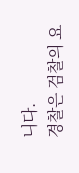니다.
경찰은 검찰의 요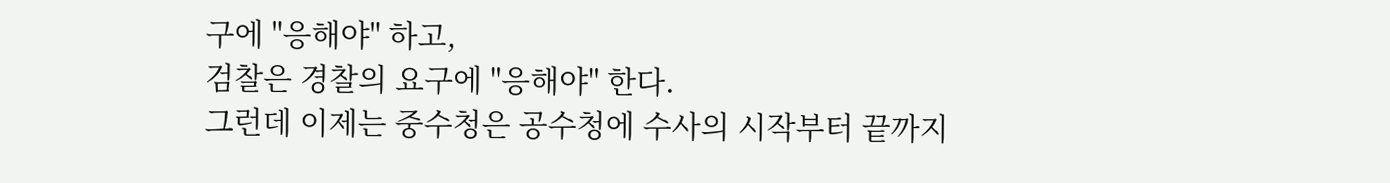구에 "응해야" 하고,
검찰은 경찰의 요구에 "응해야" 한다.
그런데 이제는 중수청은 공수청에 수사의 시작부터 끝까지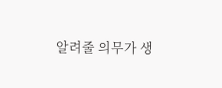알려줄 의무가 생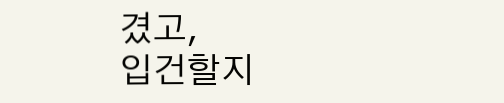겼고,
입건할지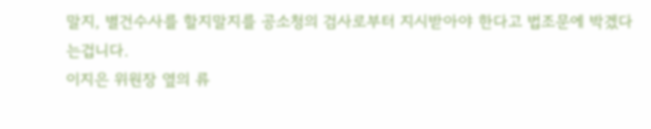말지, 별건수사를 할지말지를 공소청의 검사로부터 지시받아야 한다고 법조문에 박겠다는겁니다.
이지은 위원장 옆의 류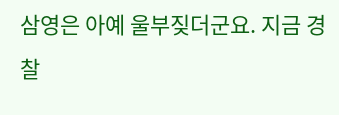삼영은 아예 울부짖더군요. 지금 경찰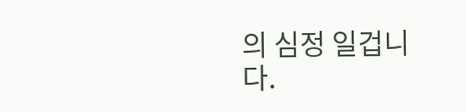의 심정 일겁니다.